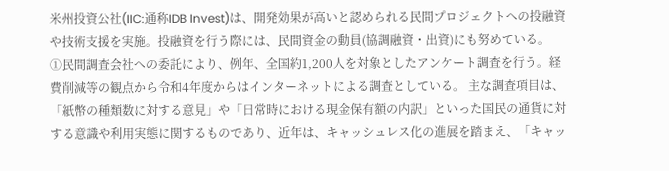米州投資公社(IIC:通称IDB Invest)は、開発効果が高いと認められる民間プロジェクトへの投融資や技術支援を実施。投融資を行う際には、民間資金の動員(協調融資・出資)にも努めている。
①民間調査会社への委託により、例年、全国約1,200人を対象としたアンケート調査を行う。経費削減等の観点から令和4年度からはインターネットによる調査としている。 主な調査項目は、「紙幣の種類数に対する意見」や「日常時における現金保有額の内訳」といった国民の通貨に対する意識や利用実態に関するものであり、近年は、キャッシュレス化の進展を踏まえ、「キャッ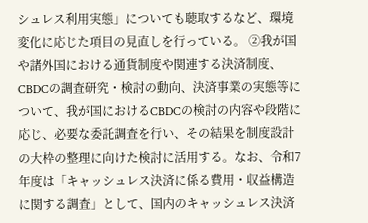シュレス利用実態」についても聴取するなど、環境変化に応じた項目の見直しを行っている。 ②我が国や諸外国における通貨制度や関連する決済制度、CBDCの調査研究・検討の動向、決済事業の実態等について、我が国におけるCBDCの検討の内容や段階に応じ、必要な委託調査を行い、その結果を制度設計の大枠の整理に向けた検討に活用する。なお、令和7年度は「キャッシュレス決済に係る費用・収益構造に関する調査」として、国内のキャッシュレス決済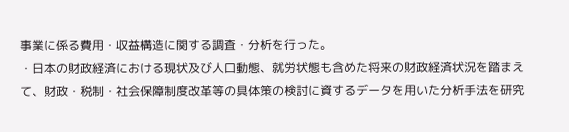事業に係る費用・収益構造に関する調査・分析を行った。
・日本の財政経済における現状及び人口動態、就労状態も含めた将来の財政経済状況を踏まえて、財政・税制・社会保障制度改革等の具体策の検討に資するデータを用いた分析手法を研究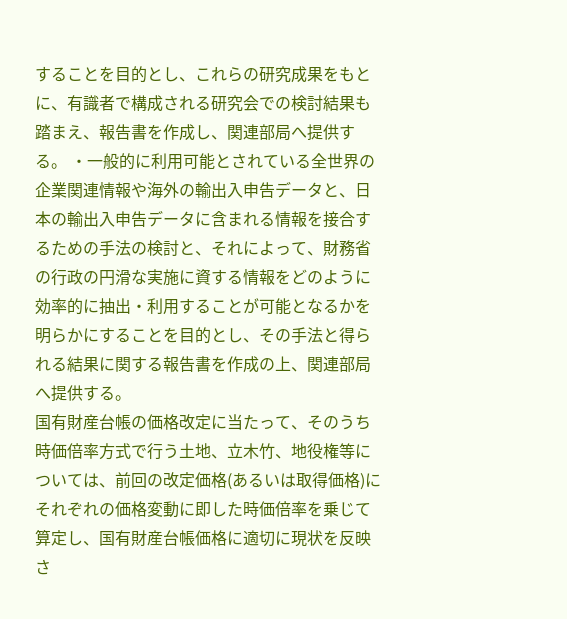することを目的とし、これらの研究成果をもとに、有識者で構成される研究会での検討結果も踏まえ、報告書を作成し、関連部局へ提供する。 ・一般的に利用可能とされている全世界の企業関連情報や海外の輸出入申告データと、日本の輸出入申告データに含まれる情報を接合するための手法の検討と、それによって、財務省の行政の円滑な実施に資する情報をどのように効率的に抽出・利用することが可能となるかを明らかにすることを目的とし、その手法と得られる結果に関する報告書を作成の上、関連部局へ提供する。
国有財産台帳の価格改定に当たって、そのうち時価倍率方式で行う土地、立木竹、地役権等については、前回の改定価格(あるいは取得価格)にそれぞれの価格変動に即した時価倍率を乗じて算定し、国有財産台帳価格に適切に現状を反映さ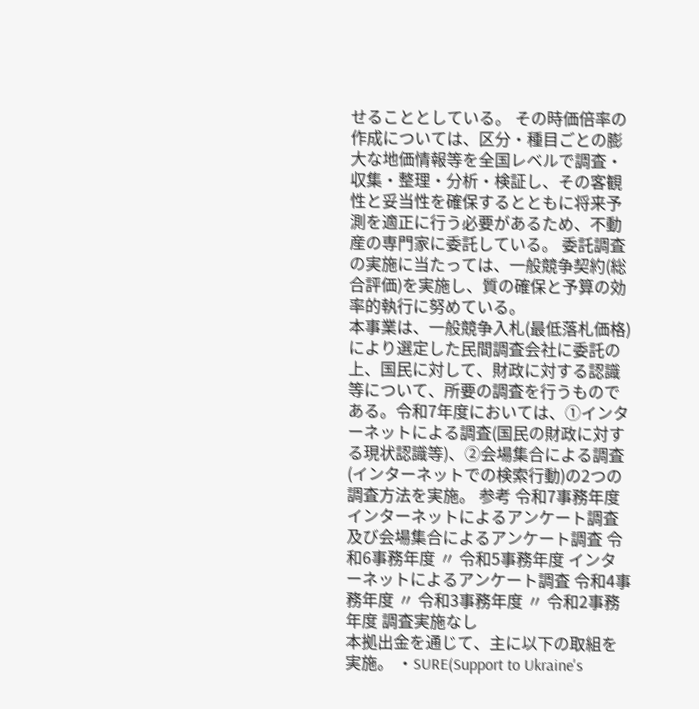せることとしている。 その時価倍率の作成については、区分・種目ごとの膨大な地価情報等を全国レベルで調査・収集・整理・分析・検証し、その客観性と妥当性を確保するとともに将来予測を適正に行う必要があるため、不動産の専門家に委託している。 委託調査の実施に当たっては、一般競争契約(総合評価)を実施し、質の確保と予算の効率的執行に努めている。
本事業は、一般競争入札(最低落札価格)により選定した民間調査会社に委託の上、国民に対して、財政に対する認識等について、所要の調査を行うものである。令和7年度においては、①インターネットによる調査(国民の財政に対する現状認識等)、②会場集合による調査(インターネットでの検索行動)の2つの調査方法を実施。 参考 令和7事務年度 インターネットによるアンケート調査及び会場集合によるアンケート調査 令和6事務年度 〃 令和5事務年度 インターネットによるアンケート調査 令和4事務年度 〃 令和3事務年度 〃 令和2事務年度 調査実施なし
本拠出金を通じて、主に以下の取組を実施。 ・SURE(Support to Ukraine's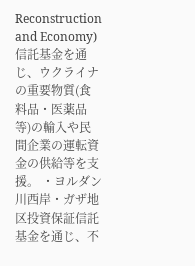Reconstruction and Economy)信託基金を通じ、ウクライナの重要物質(食料品・医薬品等)の輸入や民間企業の運転資金の供給等を支援。 ・ヨルダン川西岸・ガザ地区投資保証信託基金を通じ、不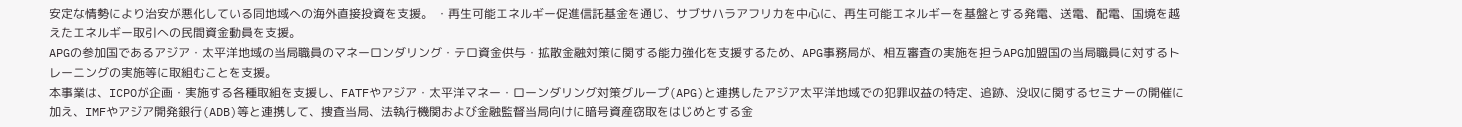安定な情勢により治安が悪化している同地域への海外直接投資を支援。 ・再生可能エネルギー促進信託基金を通じ、サブサハラアフリカを中心に、再生可能エネルギーを基盤とする発電、送電、配電、国境を越えたエネルギー取引への民間資金動員を支援。
APGの参加国であるアジア・太平洋地域の当局職員のマネーロンダリング・テロ資金供与・拡散金融対策に関する能力強化を支援するため、APG事務局が、相互審査の実施を担うAPG加盟国の当局職員に対するトレーニングの実施等に取組むことを支援。
本事業は、ICPOが企画・実施する各種取組を支援し、FATFやアジア・太平洋マネー・ローンダリング対策グループ(APG)と連携したアジア太平洋地域での犯罪収益の特定、追跡、没収に関するセミナーの開催に加え、IMFやアジア開発銀行(ADB)等と連携して、捜査当局、法執行機関および金融監督当局向けに暗号資産窃取をはじめとする金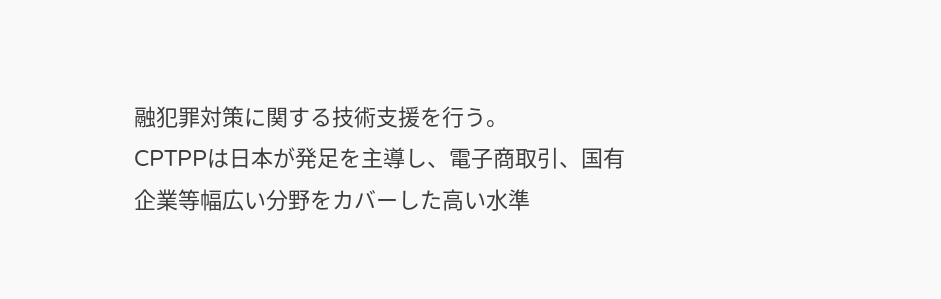融犯罪対策に関する技術支援を行う。
CPTPPは日本が発足を主導し、電子商取引、国有企業等幅広い分野をカバーした高い水準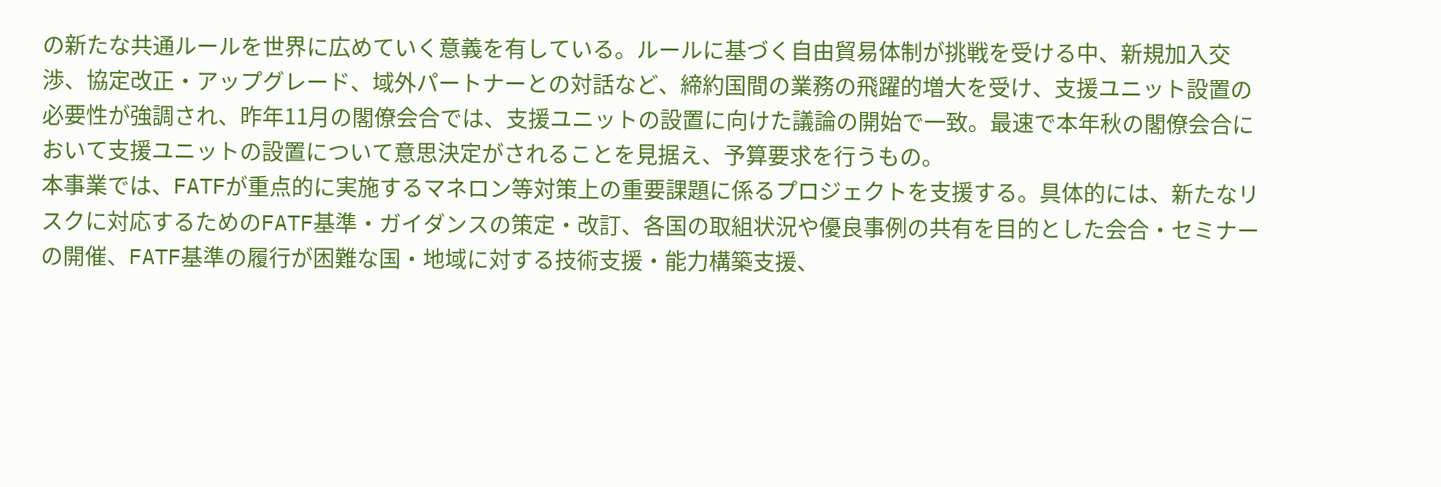の新たな共通ルールを世界に広めていく意義を有している。ルールに基づく自由貿易体制が挑戦を受ける中、新規加入交渉、協定改正・アップグレード、域外パートナーとの対話など、締約国間の業務の飛躍的増大を受け、支援ユニット設置の必要性が強調され、昨年11月の閣僚会合では、支援ユニットの設置に向けた議論の開始で一致。最速で本年秋の閣僚会合において支援ユニットの設置について意思決定がされることを見据え、予算要求を行うもの。
本事業では、FATFが重点的に実施するマネロン等対策上の重要課題に係るプロジェクトを支援する。具体的には、新たなリスクに対応するためのFATF基準・ガイダンスの策定・改訂、各国の取組状況や優良事例の共有を目的とした会合・セミナーの開催、FATF基準の履行が困難な国・地域に対する技術支援・能力構築支援、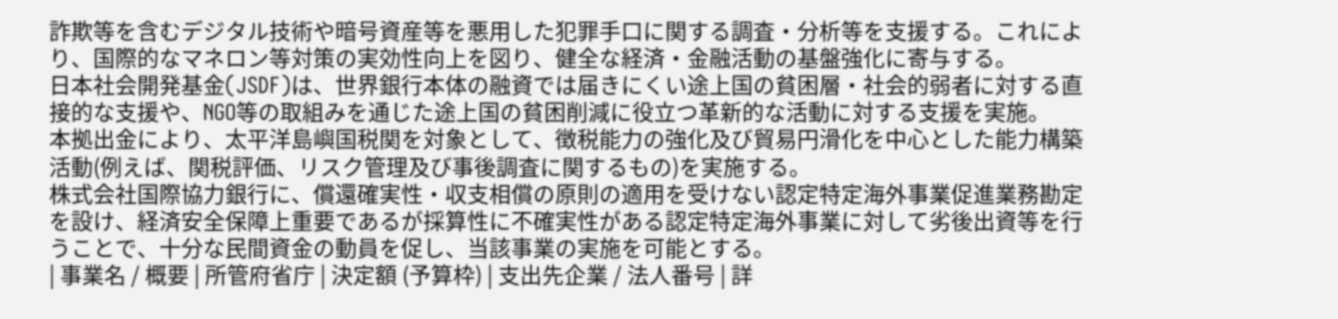詐欺等を含むデジタル技術や暗号資産等を悪用した犯罪手口に関する調査・分析等を支援する。これにより、国際的なマネロン等対策の実効性向上を図り、健全な経済・金融活動の基盤強化に寄与する。
日本社会開発基金(JSDF)は、世界銀行本体の融資では届きにくい途上国の貧困層・社会的弱者に対する直接的な支援や、NGO等の取組みを通じた途上国の貧困削減に役立つ革新的な活動に対する支援を実施。
本拠出金により、太平洋島嶼国税関を対象として、徴税能力の強化及び貿易円滑化を中心とした能力構築活動(例えば、関税評価、リスク管理及び事後調査に関するもの)を実施する。
株式会社国際協力銀行に、償還確実性・収支相償の原則の適用を受けない認定特定海外事業促進業務勘定を設け、経済安全保障上重要であるが採算性に不確実性がある認定特定海外事業に対して劣後出資等を行うことで、十分な民間資金の動員を促し、当該事業の実施を可能とする。
| 事業名 / 概要 | 所管府省庁 | 決定額 (予算枠) | 支出先企業 / 法人番号 | 詳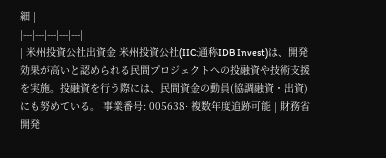細 |
|---|---|---|---|---|
| 米州投資公社出資金 米州投資公社(IIC:通称IDB Invest)は、開発効果が高いと認められる民間プロジェクトへの投融資や技術支援を実施。投融資を行う際には、民間資金の動員(協調融資・出資)にも努めている。 事業番号: 005638· 複数年度追跡可能 | 財務省 開発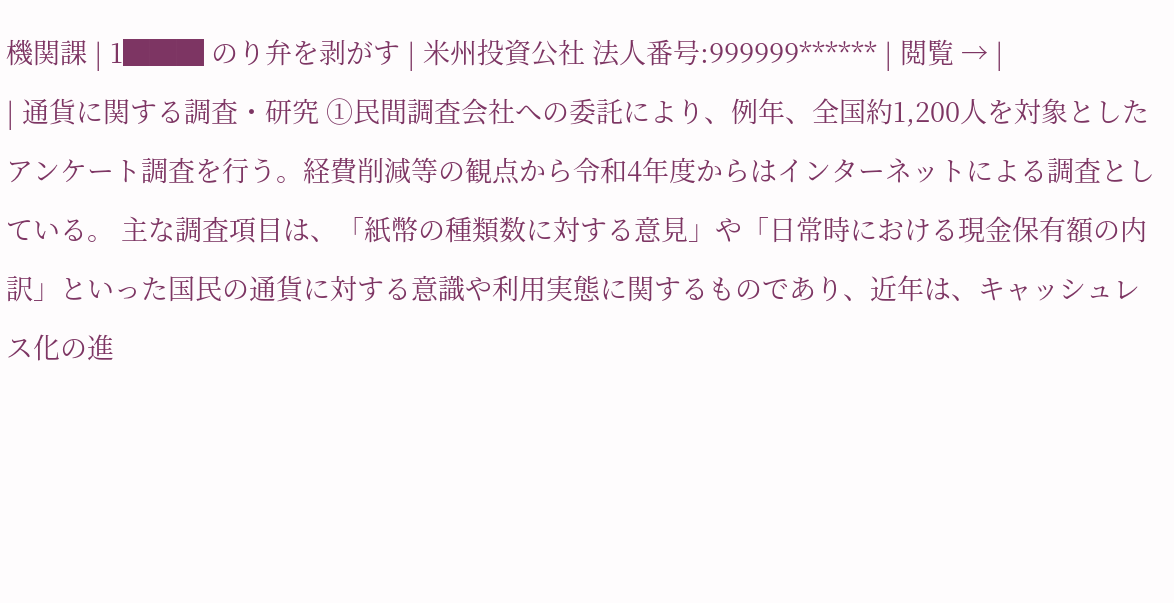機関課 | 1███ のり弁を剥がす | 米州投資公社 法人番号:999999****** | 閲覧 → |
| 通貨に関する調査・研究 ①民間調査会社への委託により、例年、全国約1,200人を対象としたアンケート調査を行う。経費削減等の観点から令和4年度からはインターネットによる調査としている。 主な調査項目は、「紙幣の種類数に対する意見」や「日常時における現金保有額の内訳」といった国民の通貨に対する意識や利用実態に関するものであり、近年は、キャッシュレス化の進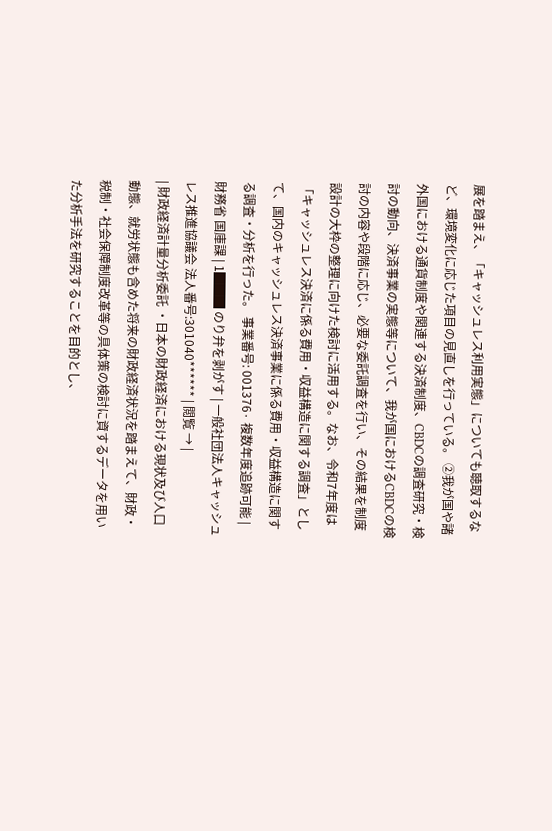展を踏まえ、「キャッシュレス利用実態」についても聴取するなど、環境変化に応じた項目の見直しを行っている。 ②我が国や諸外国における通貨制度や関連する決済制度、CBDCの調査研究・検討の動向、決済事業の実態等について、我が国におけるCBDCの検討の内容や段階に応じ、必要な委託調査を行い、その結果を制度設計の大枠の整理に向けた検討に活用する。なお、令和7年度は「キャッシュレス決済に係る費用・収益構造に関する調査」として、国内のキャッシュレス決済事業に係る費用・収益構造に関する調査・分析を行った。 事業番号: 001376· 複数年度追跡可能 | 財務省 国庫課 | 1███ のり弁を剥がす | 一般社団法人キャッシュレス推進協議会 法人番号:301040****** | 閲覧 → |
| 財政経済計量分析委託 ・日本の財政経済における現状及び人口動態、就労状態も含めた将来の財政経済状況を踏まえて、財政・税制・社会保障制度改革等の具体策の検討に資するデータを用いた分析手法を研究することを目的とし、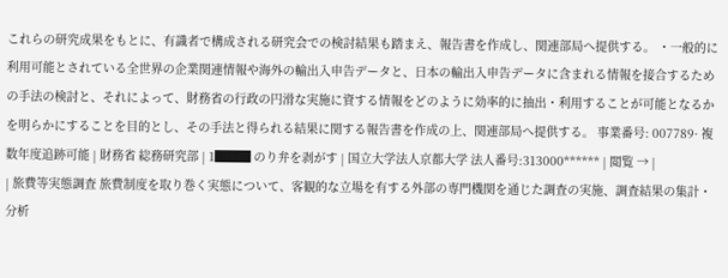これらの研究成果をもとに、有識者で構成される研究会での検討結果も踏まえ、報告書を作成し、関連部局へ提供する。 ・一般的に利用可能とされている全世界の企業関連情報や海外の輸出入申告データと、日本の輸出入申告データに含まれる情報を接合するための手法の検討と、それによって、財務省の行政の円滑な実施に資する情報をどのように効率的に抽出・利用することが可能となるかを明らかにすることを目的とし、その手法と得られる結果に関する報告書を作成の上、関連部局へ提供する。 事業番号: 007789· 複数年度追跡可能 | 財務省 総務研究部 | 1███ のり弁を剥がす | 国立大学法人京都大学 法人番号:313000****** | 閲覧 → |
| 旅費等実態調査 旅費制度を取り巻く実態について、客観的な立場を有する外部の専門機関を通じた調査の実施、調査結果の集計・分析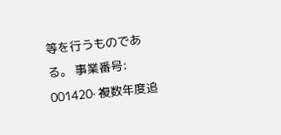等を行うものである。 事業番号: 001420· 複数年度追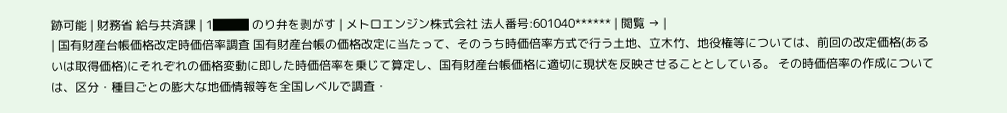跡可能 | 財務省 給与共済課 | 1███ のり弁を剥がす | メトロエンジン株式会社 法人番号:601040****** | 閲覧 → |
| 国有財産台帳価格改定時価倍率調査 国有財産台帳の価格改定に当たって、そのうち時価倍率方式で行う土地、立木竹、地役権等については、前回の改定価格(あるいは取得価格)にそれぞれの価格変動に即した時価倍率を乗じて算定し、国有財産台帳価格に適切に現状を反映させることとしている。 その時価倍率の作成については、区分・種目ごとの膨大な地価情報等を全国レベルで調査・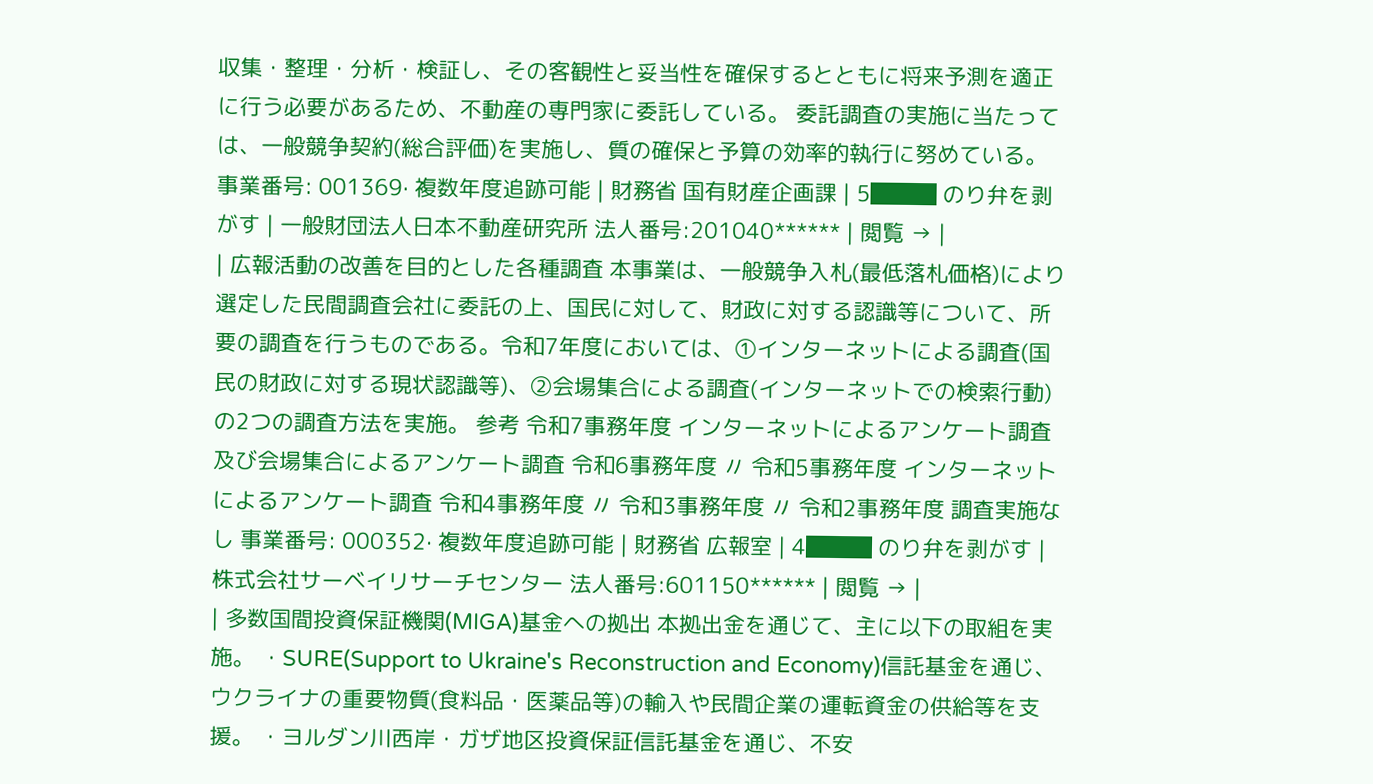収集・整理・分析・検証し、その客観性と妥当性を確保するとともに将来予測を適正に行う必要があるため、不動産の専門家に委託している。 委託調査の実施に当たっては、一般競争契約(総合評価)を実施し、質の確保と予算の効率的執行に努めている。 事業番号: 001369· 複数年度追跡可能 | 財務省 国有財産企画課 | 5███ のり弁を剥がす | 一般財団法人日本不動産研究所 法人番号:201040****** | 閲覧 → |
| 広報活動の改善を目的とした各種調査 本事業は、一般競争入札(最低落札価格)により選定した民間調査会社に委託の上、国民に対して、財政に対する認識等について、所要の調査を行うものである。令和7年度においては、①インターネットによる調査(国民の財政に対する現状認識等)、②会場集合による調査(インターネットでの検索行動)の2つの調査方法を実施。 参考 令和7事務年度 インターネットによるアンケート調査及び会場集合によるアンケート調査 令和6事務年度 〃 令和5事務年度 インターネットによるアンケート調査 令和4事務年度 〃 令和3事務年度 〃 令和2事務年度 調査実施なし 事業番号: 000352· 複数年度追跡可能 | 財務省 広報室 | 4███ のり弁を剥がす | 株式会社サーベイリサーチセンター 法人番号:601150****** | 閲覧 → |
| 多数国間投資保証機関(MIGA)基金への拠出 本拠出金を通じて、主に以下の取組を実施。 ・SURE(Support to Ukraine's Reconstruction and Economy)信託基金を通じ、ウクライナの重要物質(食料品・医薬品等)の輸入や民間企業の運転資金の供給等を支援。 ・ヨルダン川西岸・ガザ地区投資保証信託基金を通じ、不安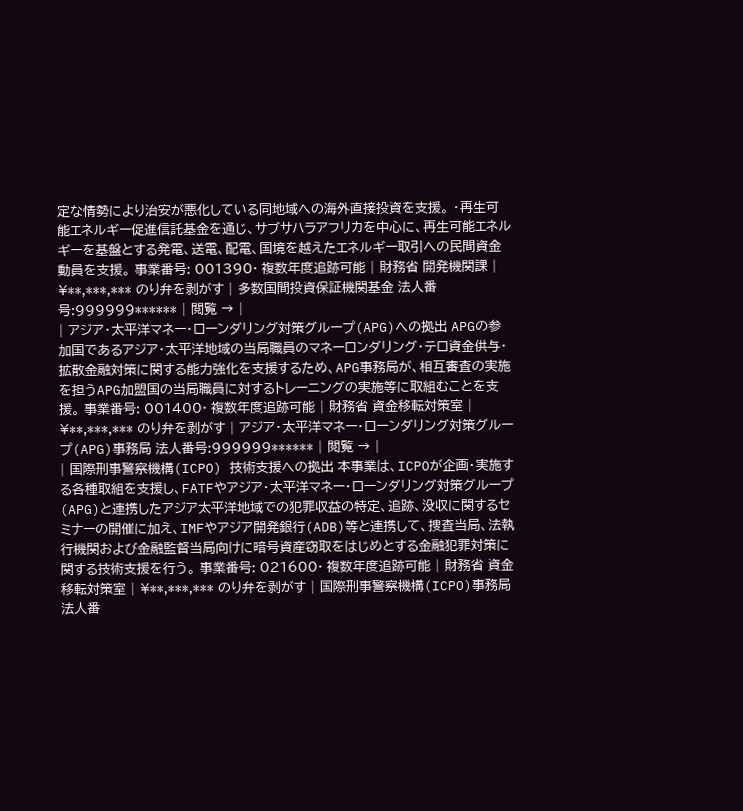定な情勢により治安が悪化している同地域への海外直接投資を支援。 ・再生可能エネルギー促進信託基金を通じ、サブサハラアフリカを中心に、再生可能エネルギーを基盤とする発電、送電、配電、国境を越えたエネルギー取引への民間資金動員を支援。 事業番号: 001390· 複数年度追跡可能 | 財務省 開発機関課 | ¥**,***,*** のり弁を剥がす | 多数国間投資保証機関基金 法人番号:999999****** | 閲覧 → |
| アジア・太平洋マネー・ローンダリング対策グループ(APG)への拠出 APGの参加国であるアジア・太平洋地域の当局職員のマネーロンダリング・テロ資金供与・拡散金融対策に関する能力強化を支援するため、APG事務局が、相互審査の実施を担うAPG加盟国の当局職員に対するトレーニングの実施等に取組むことを支援。 事業番号: 001400· 複数年度追跡可能 | 財務省 資金移転対策室 | ¥**,***,*** のり弁を剥がす | アジア・太平洋マネー・ローンダリング対策グループ(APG)事務局 法人番号:999999****** | 閲覧 → |
| 国際刑事警察機構(ICPO) 技術支援への拠出 本事業は、ICPOが企画・実施する各種取組を支援し、FATFやアジア・太平洋マネー・ローンダリング対策グループ(APG)と連携したアジア太平洋地域での犯罪収益の特定、追跡、没収に関するセミナーの開催に加え、IMFやアジア開発銀行(ADB)等と連携して、捜査当局、法執行機関および金融監督当局向けに暗号資産窃取をはじめとする金融犯罪対策に関する技術支援を行う。 事業番号: 021600· 複数年度追跡可能 | 財務省 資金移転対策室 | ¥**,***,*** のり弁を剥がす | 国際刑事警察機構(ICPO)事務局 法人番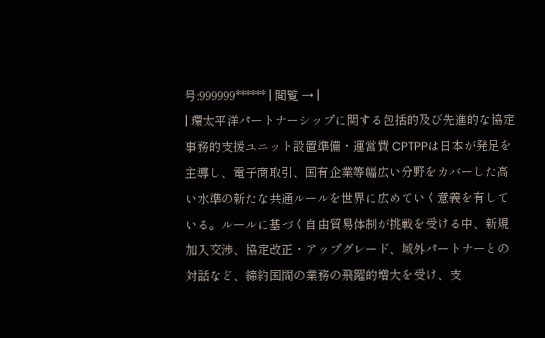号:999999****** | 閲覧 → |
| 環太平洋パートナーシップに関する包括的及び先進的な協定事務的支援ユニット設置準備・運営費 CPTPPは日本が発足を主導し、電子商取引、国有企業等幅広い分野をカバーした高い水準の新たな共通ルールを世界に広めていく意義を有している。ルールに基づく自由貿易体制が挑戦を受ける中、新規加入交渉、協定改正・アップグレード、域外パートナーとの対話など、締約国間の業務の飛躍的増大を受け、支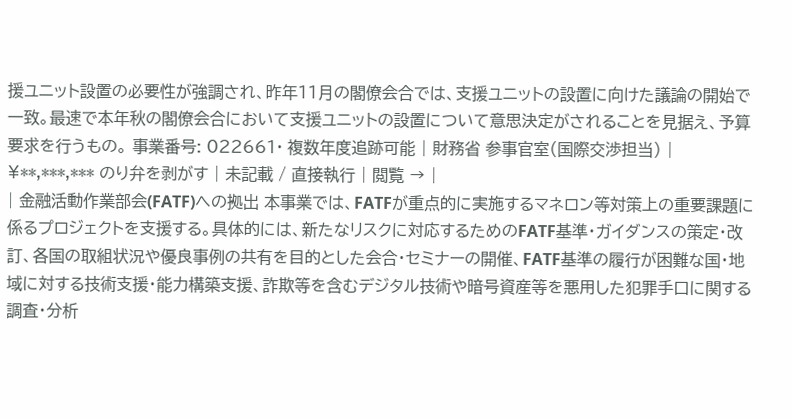援ユニット設置の必要性が強調され、昨年11月の閣僚会合では、支援ユニットの設置に向けた議論の開始で一致。最速で本年秋の閣僚会合において支援ユニットの設置について意思決定がされることを見据え、予算要求を行うもの。 事業番号: 022661· 複数年度追跡可能 | 財務省 参事官室(国際交渉担当) | ¥**,***,*** のり弁を剥がす | 未記載 / 直接執行 | 閲覧 → |
| 金融活動作業部会(FATF)への拠出 本事業では、FATFが重点的に実施するマネロン等対策上の重要課題に係るプロジェクトを支援する。具体的には、新たなリスクに対応するためのFATF基準・ガイダンスの策定・改訂、各国の取組状況や優良事例の共有を目的とした会合・セミナーの開催、FATF基準の履行が困難な国・地域に対する技術支援・能力構築支援、詐欺等を含むデジタル技術や暗号資産等を悪用した犯罪手口に関する調査・分析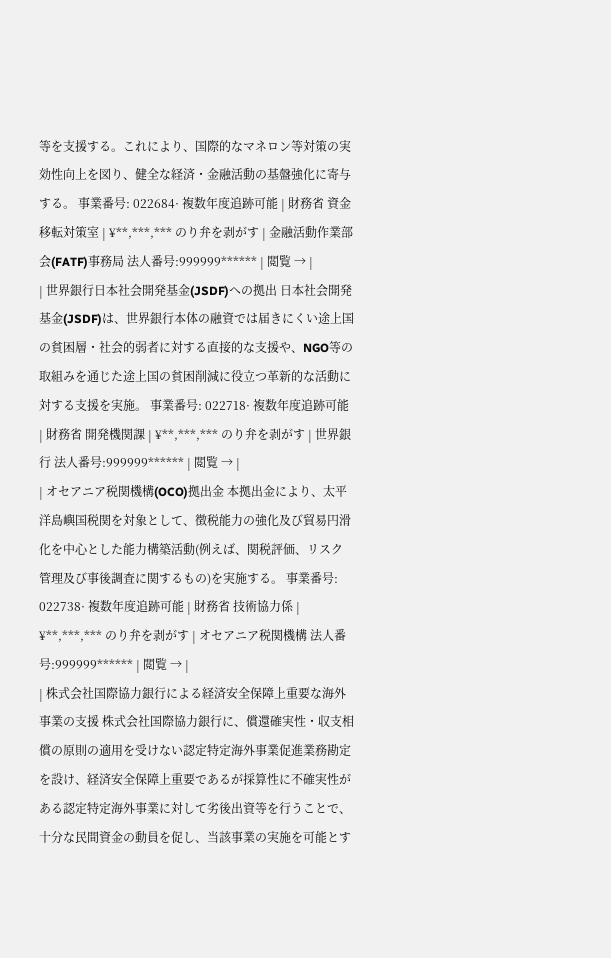等を支援する。これにより、国際的なマネロン等対策の実効性向上を図り、健全な経済・金融活動の基盤強化に寄与する。 事業番号: 022684· 複数年度追跡可能 | 財務省 資金移転対策室 | ¥**,***,*** のり弁を剥がす | 金融活動作業部会(FATF)事務局 法人番号:999999****** | 閲覧 → |
| 世界銀行日本社会開発基金(JSDF)への拠出 日本社会開発基金(JSDF)は、世界銀行本体の融資では届きにくい途上国の貧困層・社会的弱者に対する直接的な支援や、NGO等の取組みを通じた途上国の貧困削減に役立つ革新的な活動に対する支援を実施。 事業番号: 022718· 複数年度追跡可能 | 財務省 開発機関課 | ¥**,***,*** のり弁を剥がす | 世界銀行 法人番号:999999****** | 閲覧 → |
| オセアニア税関機構(OCO)拠出金 本拠出金により、太平洋島嶼国税関を対象として、徴税能力の強化及び貿易円滑化を中心とした能力構築活動(例えば、関税評価、リスク管理及び事後調査に関するもの)を実施する。 事業番号: 022738· 複数年度追跡可能 | 財務省 技術協力係 | ¥**,***,*** のり弁を剥がす | オセアニア税関機構 法人番号:999999****** | 閲覧 → |
| 株式会社国際協力銀行による経済安全保障上重要な海外事業の支援 株式会社国際協力銀行に、償還確実性・収支相償の原則の適用を受けない認定特定海外事業促進業務勘定を設け、経済安全保障上重要であるが採算性に不確実性がある認定特定海外事業に対して劣後出資等を行うことで、十分な民間資金の動員を促し、当該事業の実施を可能とす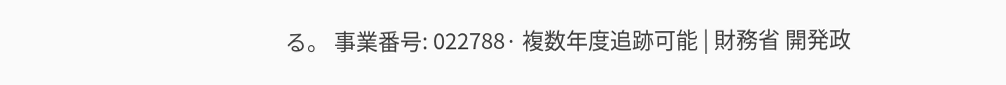る。 事業番号: 022788· 複数年度追跡可能 | 財務省 開発政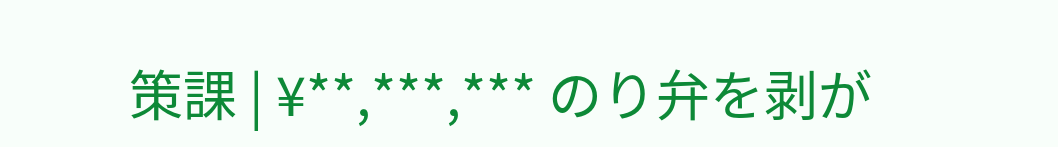策課 | ¥**,***,*** のり弁を剥が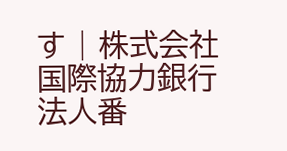す | 株式会社国際協力銀行 法人番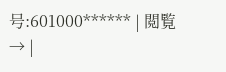号:601000****** | 閲覧 → |